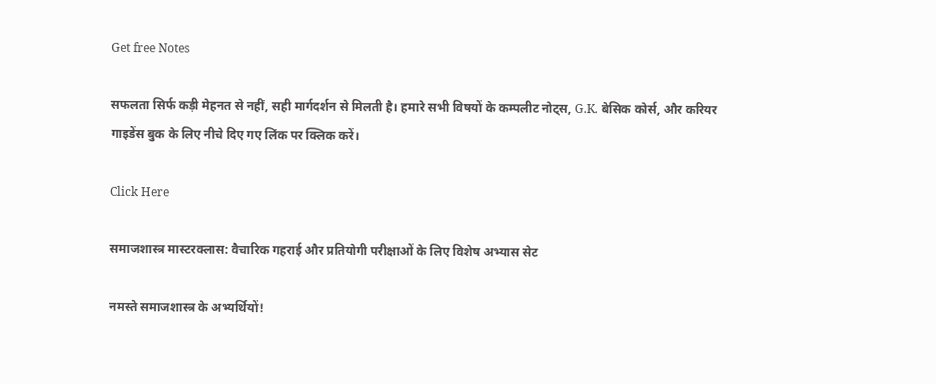Get free Notes

सफलता सिर्फ कड़ी मेहनत से नहीं, सही मार्गदर्शन से मिलती है। हमारे सभी विषयों के कम्पलीट नोट्स, G.K. बेसिक कोर्स, और करियर गाइडेंस बुक के लिए नीचे दिए गए लिंक पर क्लिक करें।

Click Here

समाजशास्त्र मास्टरक्लास: वैचारिक गहराई और प्रतियोगी परीक्षाओं के लिए विशेष अभ्यास सेट

नमस्ते समाजशास्त्र के अभ्यर्थियों!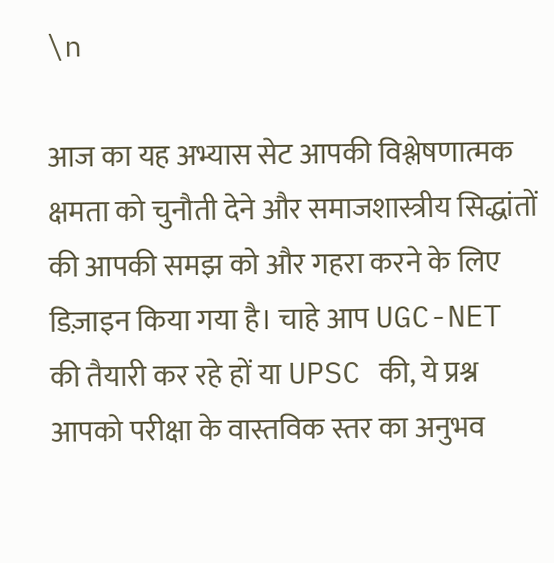\n

आज का यह अभ्यास सेट आपकी विश्लेषणात्मक क्षमता को चुनौती देने और समाजशास्त्रीय सिद्धांतों की आपकी समझ को और गहरा करने के लिए डिज़ाइन किया गया है। चाहे आप UGC-NET की तैयारी कर रहे हों या UPSC की, ये प्रश्न आपको परीक्षा के वास्तविक स्तर का अनुभव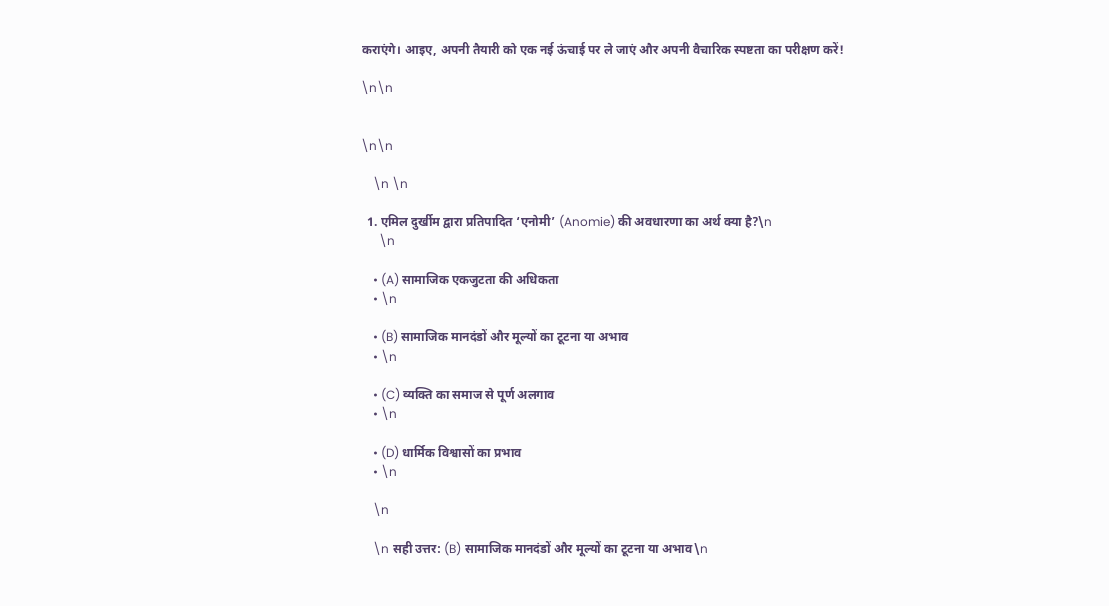कराएंगे। आइए, अपनी तैयारी को एक नई ऊंचाई पर ले जाएं और अपनी वैचारिक स्पष्टता का परीक्षण करें!

\n\n


\n\n

    \n \n

  1. एमिल दुर्खीम द्वारा प्रतिपादित ‘एनोमी’ (Anomie) की अवधारणा का अर्थ क्या है?\n
      \n

    • (A) सामाजिक एकजुटता की अधिकता
    • \n

    • (B) सामाजिक मानदंडों और मूल्यों का टूटना या अभाव
    • \n

    • (C) व्यक्ति का समाज से पूर्ण अलगाव
    • \n

    • (D) धार्मिक विश्वासों का प्रभाव
    • \n

    \n

    \n सही उत्तर: (B) सामाजिक मानदंडों और मूल्यों का टूटना या अभाव\n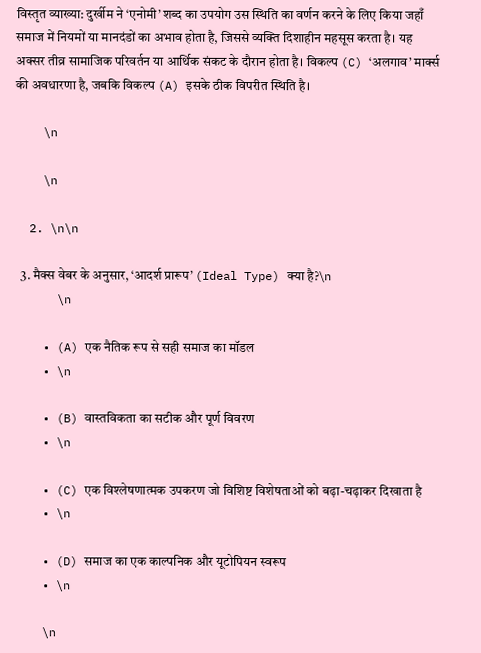विस्तृत व्याख्या: दुर्खीम ने ‘एनोमी’ शब्द का उपयोग उस स्थिति का वर्णन करने के लिए किया जहाँ समाज में नियमों या मानदंडों का अभाव होता है, जिससे व्यक्ति दिशाहीन महसूस करता है। यह अक्सर तीव्र सामाजिक परिवर्तन या आर्थिक संकट के दौरान होता है। विकल्प (C) ‘अलगाव’ मार्क्स की अवधारणा है, जबकि विकल्प (A) इसके ठीक विपरीत स्थिति है।

    \n

    \n

  2. \n\n

  3. मैक्स वेबर के अनुसार, ‘आदर्श प्रारूप’ (Ideal Type) क्या है?\n
      \n

    • (A) एक नैतिक रूप से सही समाज का मॉडल
    • \n

    • (B) वास्तविकता का सटीक और पूर्ण विवरण
    • \n

    • (C) एक विश्लेषणात्मक उपकरण जो विशिष्ट विशेषताओं को बढ़ा-चढ़ाकर दिखाता है
    • \n

    • (D) समाज का एक काल्पनिक और यूटोपियन स्वरूप
    • \n

    \n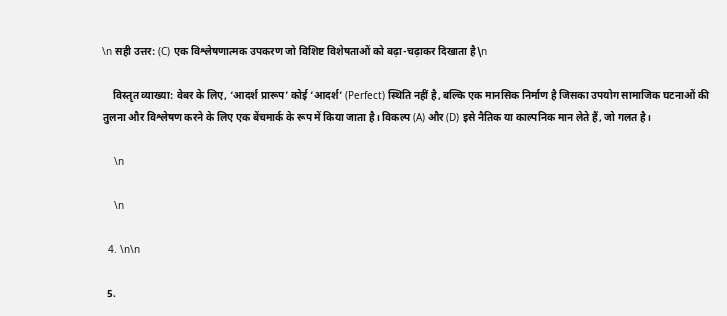\n सही उत्तर: (C) एक विश्लेषणात्मक उपकरण जो विशिष्ट विशेषताओं को बढ़ा-चढ़ाकर दिखाता है\n

    विस्तृत व्याख्या: वेबर के लिए, ‘आदर्श प्रारूप’ कोई ‘आदर्श’ (Perfect) स्थिति नहीं है, बल्कि एक मानसिक निर्माण है जिसका उपयोग सामाजिक घटनाओं की तुलना और विश्लेषण करने के लिए एक बेंचमार्क के रूप में किया जाता है। विकल्प (A) और (D) इसे नैतिक या काल्पनिक मान लेते हैं, जो गलत है।

    \n

    \n

  4. \n\n

  5.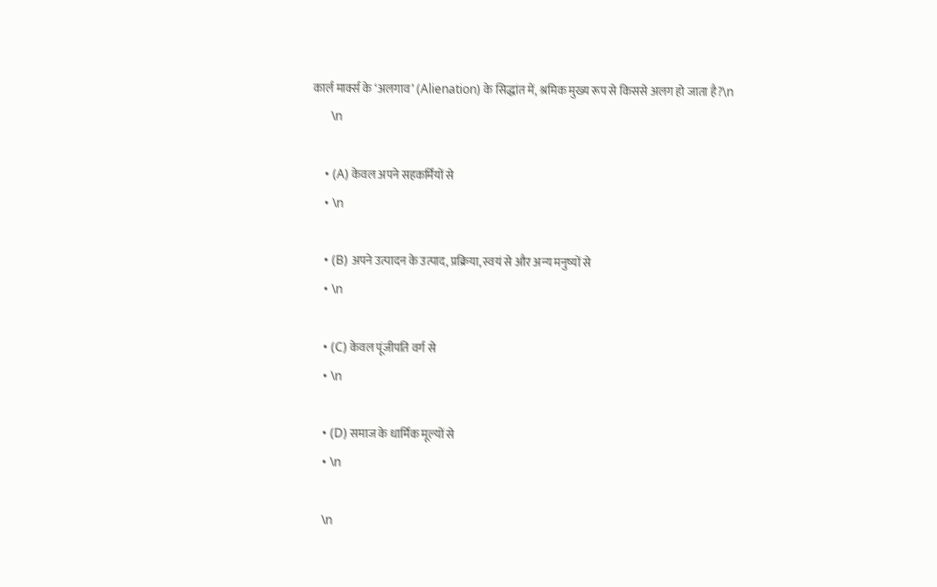कार्ल मार्क्स के ‘अलगाव’ (Alienation) के सिद्धांत में, श्रमिक मुख्य रूप से किससे अलग हो जाता है?\n
      \n

    • (A) केवल अपने सहकर्मियों से
    • \n

    • (B) अपने उत्पादन के उत्पाद, प्रक्रिया, स्वयं से और अन्य मनुष्यों से
    • \n

    • (C) केवल पूंजीपति वर्ग से
    • \n

    • (D) समाज के धार्मिक मूल्यों से
    • \n

    \n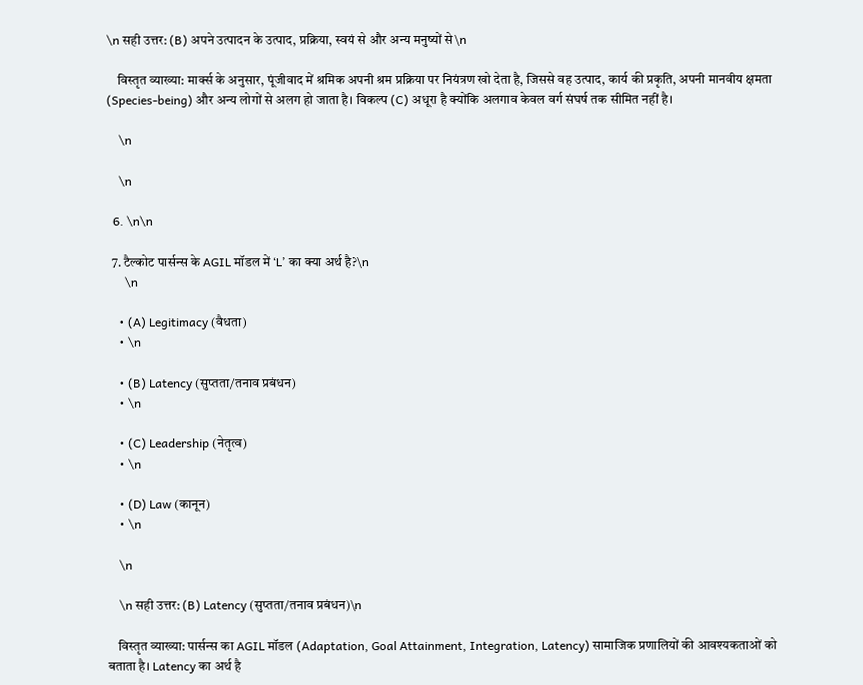\n सही उत्तर: (B) अपने उत्पादन के उत्पाद, प्रक्रिया, स्वयं से और अन्य मनुष्यों से\n

    विस्तृत व्याख्या: मार्क्स के अनुसार, पूंजीवाद में श्रमिक अपनी श्रम प्रक्रिया पर नियंत्रण खो देता है, जिससे वह उत्पाद, कार्य की प्रकृति, अपनी मानवीय क्षमता (Species-being) और अन्य लोगों से अलग हो जाता है। विकल्प (C) अधूरा है क्योंकि अलगाव केवल वर्ग संघर्ष तक सीमित नहीं है।

    \n

    \n

  6. \n\n

  7. टैल्कोट पार्सन्स के AGIL मॉडल में ‘L’ का क्या अर्थ है?\n
      \n

    • (A) Legitimacy (वैधता)
    • \n

    • (B) Latency (सुप्तता/तनाव प्रबंधन)
    • \n

    • (C) Leadership (नेतृत्व)
    • \n

    • (D) Law (कानून)
    • \n

    \n

    \n सही उत्तर: (B) Latency (सुप्तता/तनाव प्रबंधन)\n

    विस्तृत व्याख्या: पार्सन्स का AGIL मॉडल (Adaptation, Goal Attainment, Integration, Latency) सामाजिक प्रणालियों की आवश्यकताओं को बताता है। Latency का अर्थ है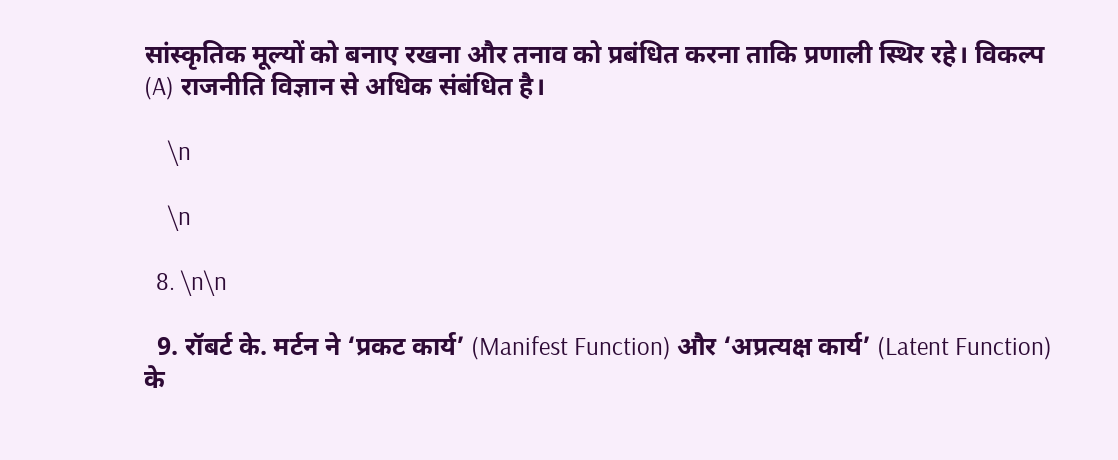सांस्कृतिक मूल्यों को बनाए रखना और तनाव को प्रबंधित करना ताकि प्रणाली स्थिर रहे। विकल्प (A) राजनीति विज्ञान से अधिक संबंधित है।

    \n

    \n

  8. \n\n

  9. रॉबर्ट के. मर्टन ने ‘प्रकट कार्य’ (Manifest Function) और ‘अप्रत्यक्ष कार्य’ (Latent Function) के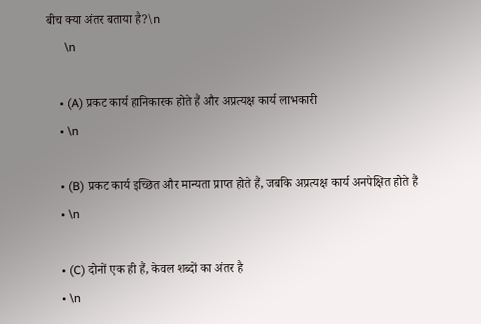बीच क्या अंतर बताया है?\n
      \n

    • (A) प्रकट कार्य हानिकारक होते हैं और अप्रत्यक्ष कार्य लाभकारी
    • \n

    • (B) प्रकट कार्य इच्छित और मान्यता प्राप्त होते हैं, जबकि अप्रत्यक्ष कार्य अनपेक्षित होते हैं
    • \n

    • (C) दोनों एक ही हैं, केवल शब्दों का अंतर है
    • \n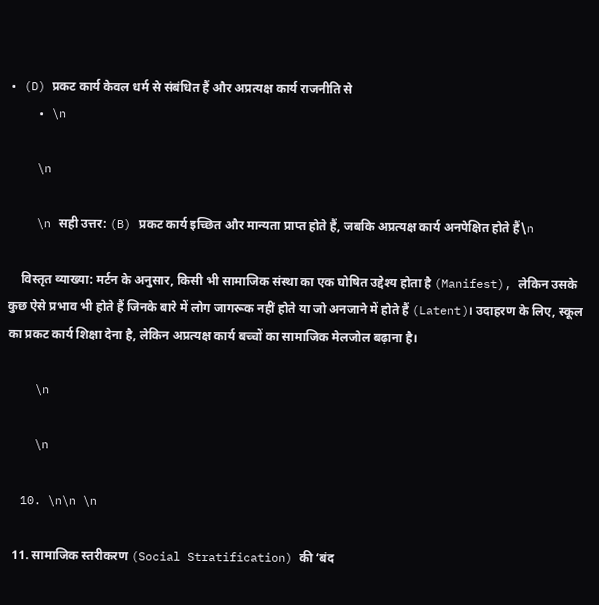• (D) प्रकट कार्य केवल धर्म से संबंधित हैं और अप्रत्यक्ष कार्य राजनीति से
    • \n

    \n

    \n सही उत्तर: (B) प्रकट कार्य इच्छित और मान्यता प्राप्त होते हैं, जबकि अप्रत्यक्ष कार्य अनपेक्षित होते हैं\n

    विस्तृत व्याख्या: मर्टन के अनुसार, किसी भी सामाजिक संस्था का एक घोषित उद्देश्य होता है (Manifest), लेकिन उसके कुछ ऐसे प्रभाव भी होते हैं जिनके बारे में लोग जागरूक नहीं होते या जो अनजाने में होते हैं (Latent)। उदाहरण के लिए, स्कूल का प्रकट कार्य शिक्षा देना है, लेकिन अप्रत्यक्ष कार्य बच्चों का सामाजिक मेलजोल बढ़ाना है।

    \n

    \n

  10. \n\n \n

  11. सामाजिक स्तरीकरण (Social Stratification) की ‘बंद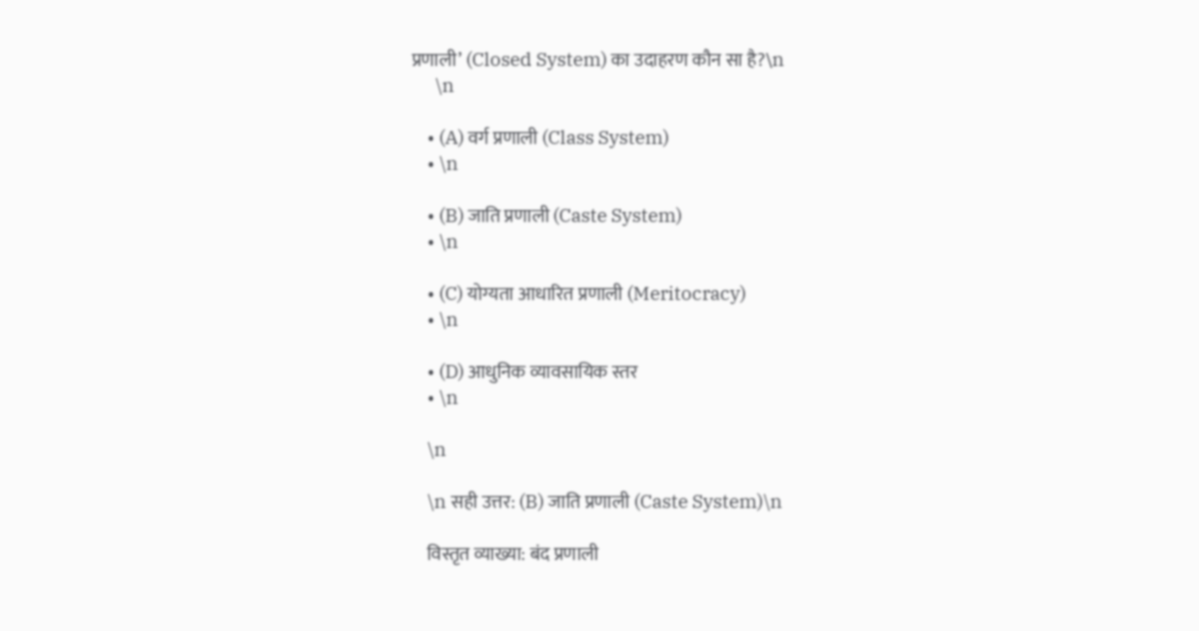प्रणाली’ (Closed System) का उदाहरण कौन सा है?\n
      \n

    • (A) वर्ग प्रणाली (Class System)
    • \n

    • (B) जाति प्रणाली (Caste System)
    • \n

    • (C) योग्यता आधारित प्रणाली (Meritocracy)
    • \n

    • (D) आधुनिक व्यावसायिक स्तर
    • \n

    \n

    \n सही उत्तर: (B) जाति प्रणाली (Caste System)\n

    विस्तृत व्याख्या: बंद प्रणाली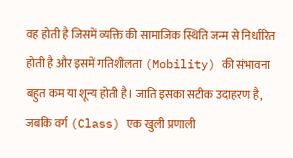वह होती है जिसमें व्यक्ति की सामाजिक स्थिति जन्म से निर्धारित होती है और इसमें गतिशीलता (Mobility) की संभावना बहुत कम या शून्य होती है। जाति इसका सटीक उदाहरण है, जबकि वर्ग (Class) एक खुली प्रणाली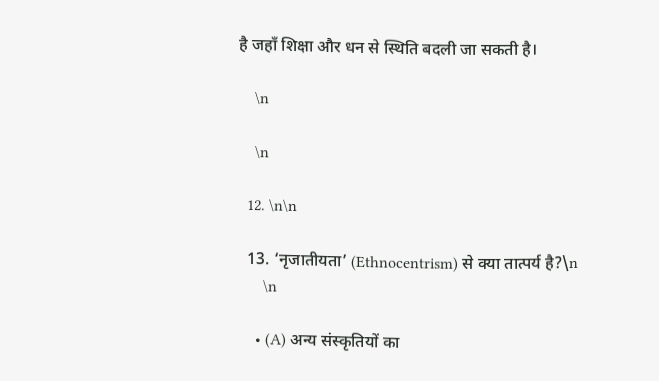है जहाँ शिक्षा और धन से स्थिति बदली जा सकती है।

    \n

    \n

  12. \n\n

  13. ‘नृजातीयता’ (Ethnocentrism) से क्या तात्पर्य है?\n
      \n

    • (A) अन्य संस्कृतियों का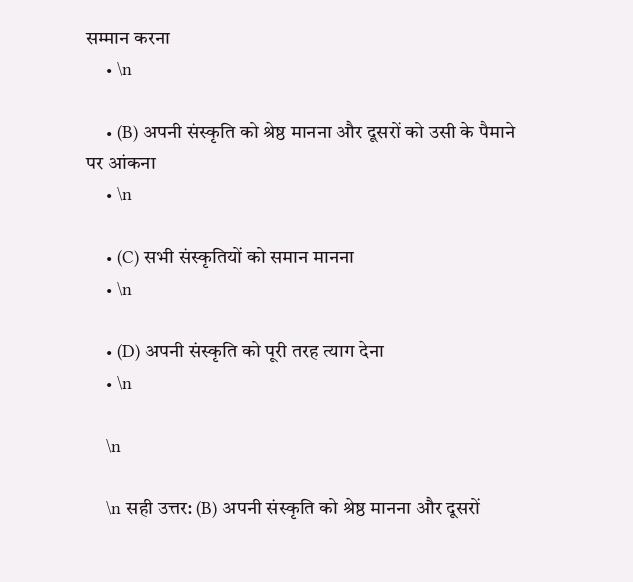सम्मान करना
    • \n

    • (B) अपनी संस्कृति को श्रेष्ठ मानना और दूसरों को उसी के पैमाने पर आंकना
    • \n

    • (C) सभी संस्कृतियों को समान मानना
    • \n

    • (D) अपनी संस्कृति को पूरी तरह त्याग देना
    • \n

    \n

    \n सही उत्तर: (B) अपनी संस्कृति को श्रेष्ठ मानना और दूसरों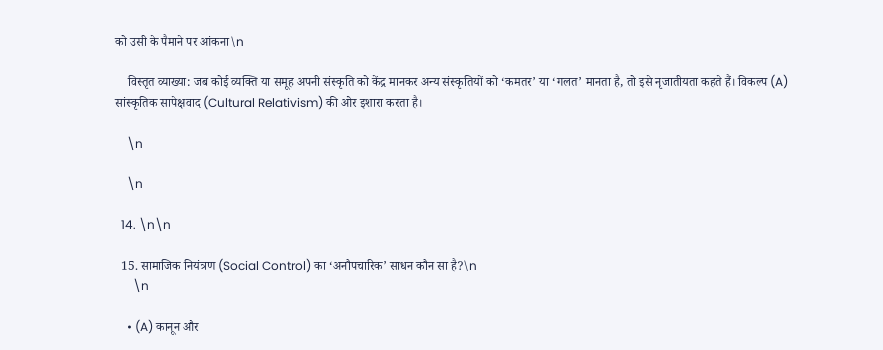को उसी के पैमाने पर आंकना\n

    विस्तृत व्याख्या: जब कोई व्यक्ति या समूह अपनी संस्कृति को केंद्र मानकर अन्य संस्कृतियों को ‘कमतर’ या ‘गलत’ मानता है, तो इसे नृजातीयता कहते हैं। विकल्प (A) सांस्कृतिक सापेक्षवाद (Cultural Relativism) की ओर इशारा करता है।

    \n

    \n

  14. \n\n

  15. सामाजिक नियंत्रण (Social Control) का ‘अनौपचारिक’ साधन कौन सा है?\n
      \n

    • (A) कानून और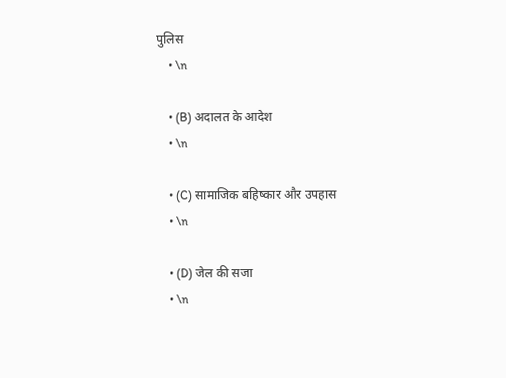पुलिस
    • \n

    • (B) अदालत के आदेश
    • \n

    • (C) सामाजिक बहिष्कार और उपहास
    • \n

    • (D) जेल की सजा
    • \n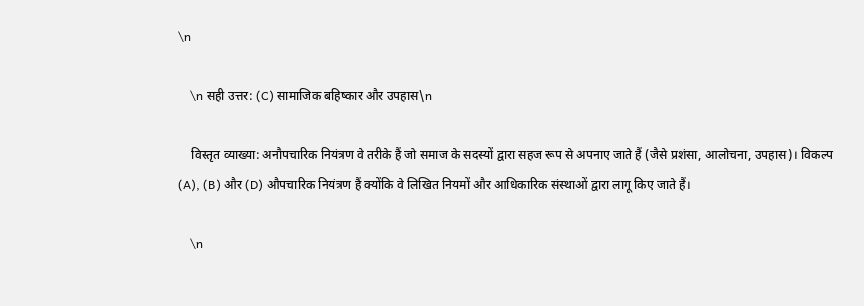\n

    \n सही उत्तर: (C) सामाजिक बहिष्कार और उपहास\n

    विस्तृत व्याख्या: अनौपचारिक नियंत्रण वे तरीके हैं जो समाज के सदस्यों द्वारा सहज रूप से अपनाए जाते हैं (जैसे प्रशंसा, आलोचना, उपहास)। विकल्प (A), (B) और (D) औपचारिक नियंत्रण हैं क्योंकि वे लिखित नियमों और आधिकारिक संस्थाओं द्वारा लागू किए जाते हैं।

    \n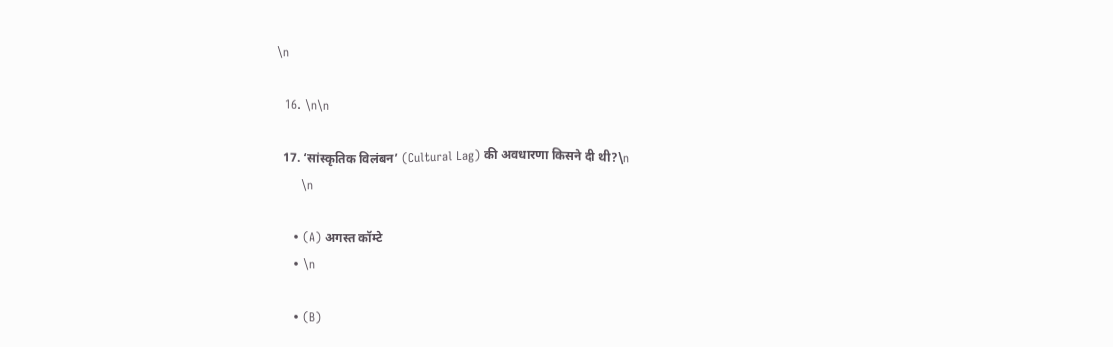\n

  16. \n\n

  17. ‘सांस्कृतिक विलंबन’ (Cultural Lag) की अवधारणा किसने दी थी?\n
      \n

    • (A) अगस्त कॉम्टे
    • \n

    • (B)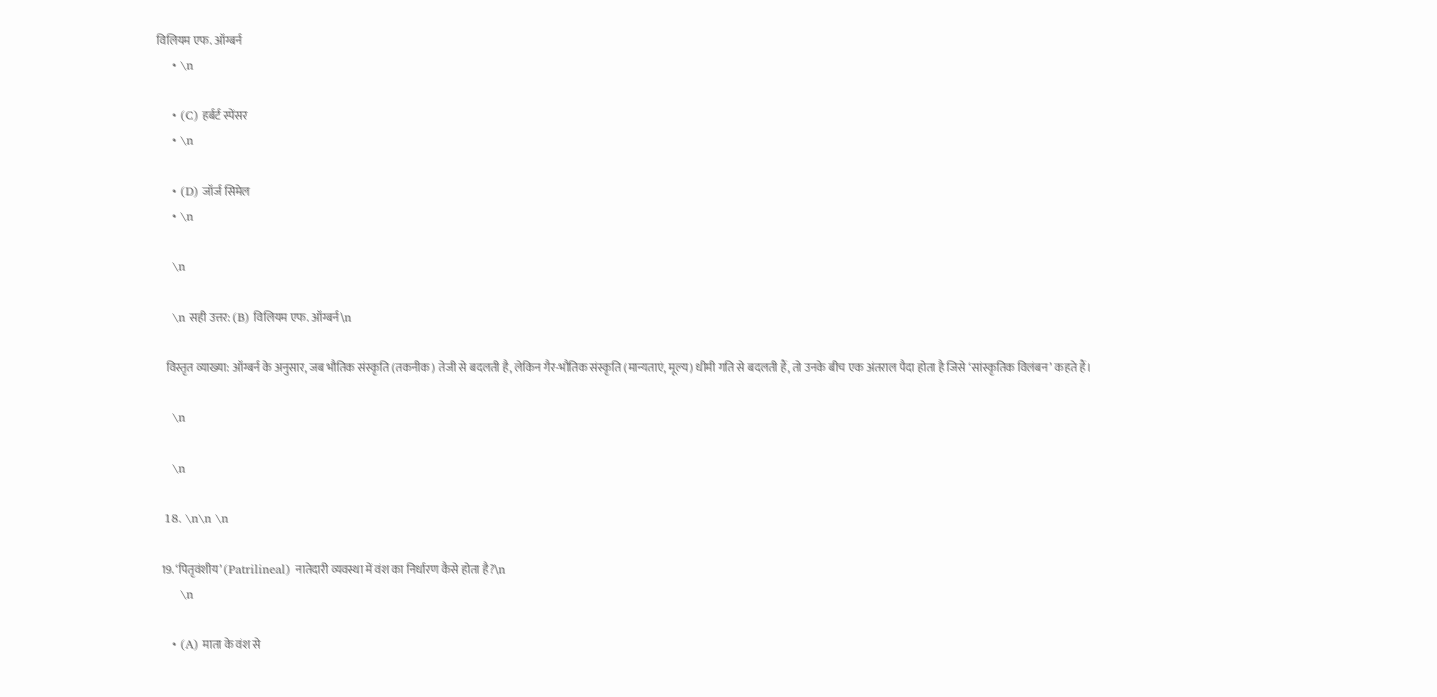विलियम एफ. ऑग्बर्न
    • \n

    • (C) हर्बर्ट स्पेंसर
    • \n

    • (D) जॉर्ज सिमेल
    • \n

    \n

    \n सही उत्तर: (B) विलियम एफ. ऑग्बर्न\n

    विस्तृत व्याख्या: ऑग्बर्न के अनुसार, जब भौतिक संस्कृति (तकनीक) तेजी से बदलती है, लेकिन गैर-भौतिक संस्कृति (मान्यताएं, मूल्य) धीमी गति से बदलती हैं, तो उनके बीच एक अंतराल पैदा होता है जिसे ‘सांस्कृतिक विलंबन’ कहते हैं।

    \n

    \n

  18. \n\n \n

  19. ‘पितृवंशीय’ (Patrilineal) नातेदारी व्यवस्था में वंश का निर्धारण कैसे होता है?\n
      \n

    • (A) माता के वंश से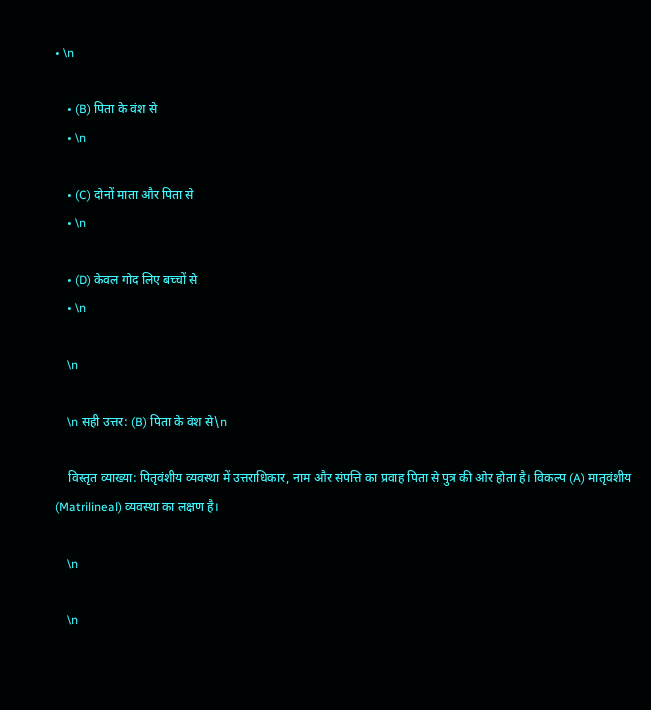• \n

    • (B) पिता के वंश से
    • \n

    • (C) दोनों माता और पिता से
    • \n

    • (D) केवल गोद लिए बच्चों से
    • \n

    \n

    \n सही उत्तर: (B) पिता के वंश से\n

    विस्तृत व्याख्या: पितृवंशीय व्यवस्था में उत्तराधिकार, नाम और संपत्ति का प्रवाह पिता से पुत्र की ओर होता है। विकल्प (A) मातृवंशीय (Matrilineal) व्यवस्था का लक्षण है।

    \n

    \n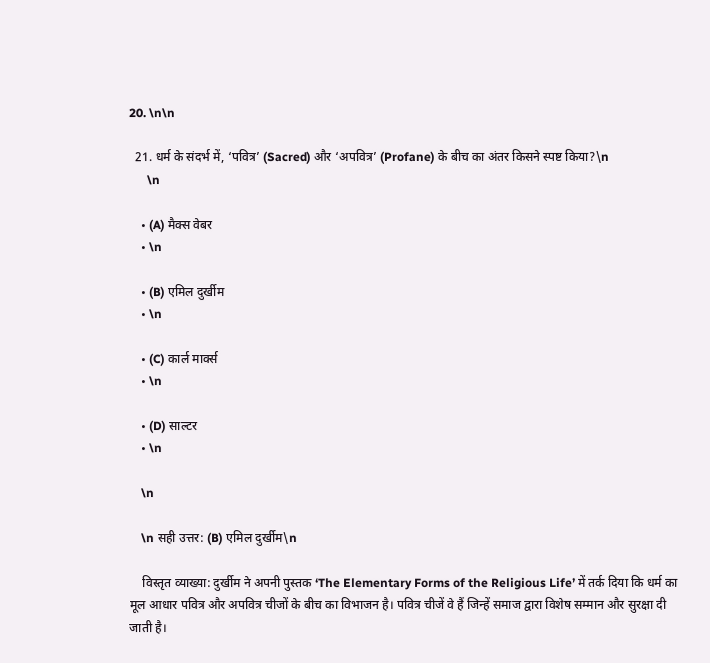20. \n\n

  21. धर्म के संदर्भ में, ‘पवित्र’ (Sacred) और ‘अपवित्र’ (Profane) के बीच का अंतर किसने स्पष्ट किया?\n
      \n

    • (A) मैक्स वेबर
    • \n

    • (B) एमिल दुर्खीम
    • \n

    • (C) कार्ल मार्क्स
    • \n

    • (D) साल्टर
    • \n

    \n

    \n सही उत्तर: (B) एमिल दुर्खीम\n

    विस्तृत व्याख्या: दुर्खीम ने अपनी पुस्तक ‘The Elementary Forms of the Religious Life’ में तर्क दिया कि धर्म का मूल आधार पवित्र और अपवित्र चीजों के बीच का विभाजन है। पवित्र चीजें वे हैं जिन्हें समाज द्वारा विशेष सम्मान और सुरक्षा दी जाती है।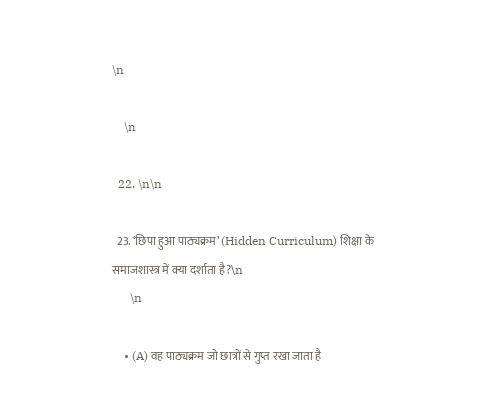\n

    \n

  22. \n\n

  23. ‘छिपा हुआ पाठ्यक्रम’ (Hidden Curriculum) शिक्षा के समाजशास्त्र में क्या दर्शाता है?\n
      \n

    • (A) वह पाठ्यक्रम जो छात्रों से गुप्त रखा जाता है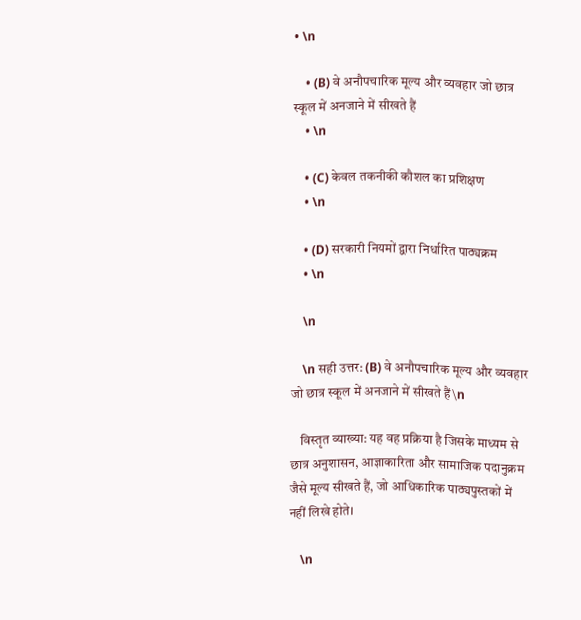• \n

    • (B) वे अनौपचारिक मूल्य और व्यवहार जो छात्र स्कूल में अनजाने में सीखते हैं
    • \n

    • (C) केवल तकनीकी कौशल का प्रशिक्षण
    • \n

    • (D) सरकारी नियमों द्वारा निर्धारित पाठ्यक्रम
    • \n

    \n

    \n सही उत्तर: (B) वे अनौपचारिक मूल्य और व्यवहार जो छात्र स्कूल में अनजाने में सीखते हैं\n

    विस्तृत व्याख्या: यह वह प्रक्रिया है जिसके माध्यम से छात्र अनुशासन, आज्ञाकारिता और सामाजिक पदानुक्रम जैसे मूल्य सीखते हैं, जो आधिकारिक पाठ्यपुस्तकों में नहीं लिखे होते।

    \n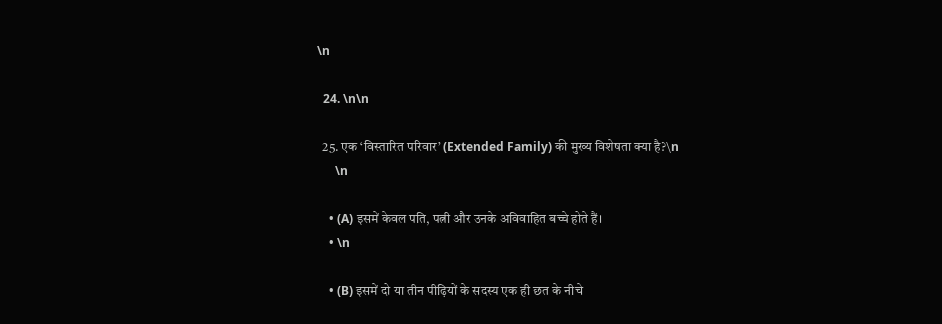\n

  24. \n\n

  25. एक ‘विस्तारित परिवार’ (Extended Family) की मुख्य विशेषता क्या है?\n
      \n

    • (A) इसमें केवल पति, पत्नी और उनके अविवाहित बच्चे होते हैं।
    • \n

    • (B) इसमें दो या तीन पीढ़ियों के सदस्य एक ही छत के नीचे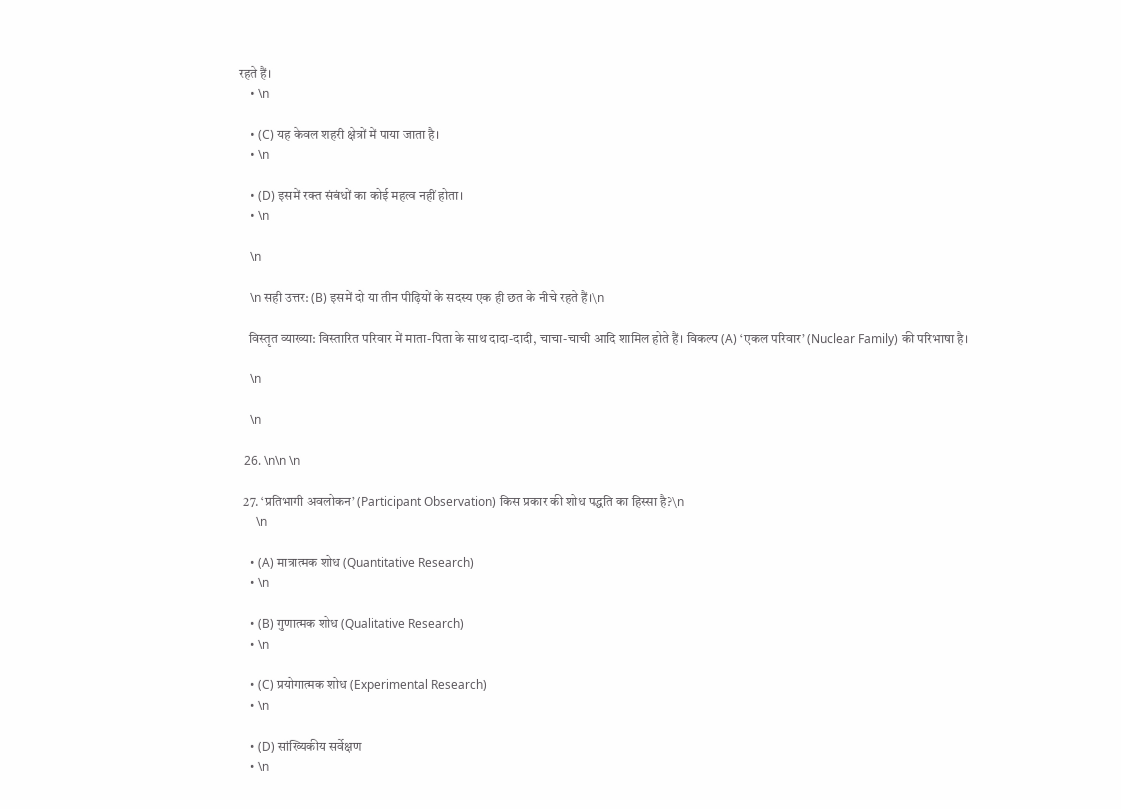रहते हैं।
    • \n

    • (C) यह केवल शहरी क्षेत्रों में पाया जाता है।
    • \n

    • (D) इसमें रक्त संबंधों का कोई महत्व नहीं होता।
    • \n

    \n

    \n सही उत्तर: (B) इसमें दो या तीन पीढ़ियों के सदस्य एक ही छत के नीचे रहते हैं।\n

    विस्तृत व्याख्या: विस्तारित परिवार में माता-पिता के साथ दादा-दादी, चाचा-चाची आदि शामिल होते हैं। विकल्प (A) ‘एकल परिवार’ (Nuclear Family) की परिभाषा है।

    \n

    \n

  26. \n\n \n

  27. ‘प्रतिभागी अवलोकन’ (Participant Observation) किस प्रकार की शोध पद्धति का हिस्सा है?\n
      \n

    • (A) मात्रात्मक शोध (Quantitative Research)
    • \n

    • (B) गुणात्मक शोध (Qualitative Research)
    • \n

    • (C) प्रयोगात्मक शोध (Experimental Research)
    • \n

    • (D) सांख्यिकीय सर्वेक्षण
    • \n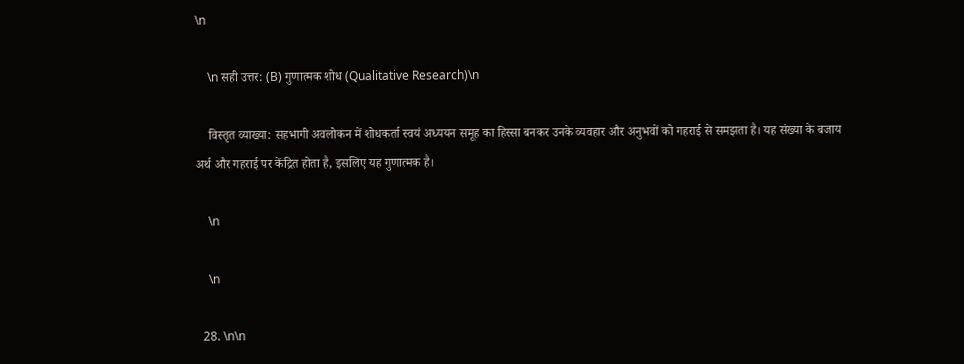\n

    \n सही उत्तर: (B) गुणात्मक शोध (Qualitative Research)\n

    विस्तृत व्याख्या: सहभागी अवलोकन में शोधकर्ता स्वयं अध्ययन समूह का हिस्सा बनकर उनके व्यवहार और अनुभवों को गहराई से समझता है। यह संख्या के बजाय अर्थ और गहराई पर केंद्रित होता है, इसलिए यह गुणात्मक है।

    \n

    \n

  28. \n\n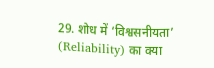29. शोध में ‘विश्वसनीयता’ (Reliability) का क्या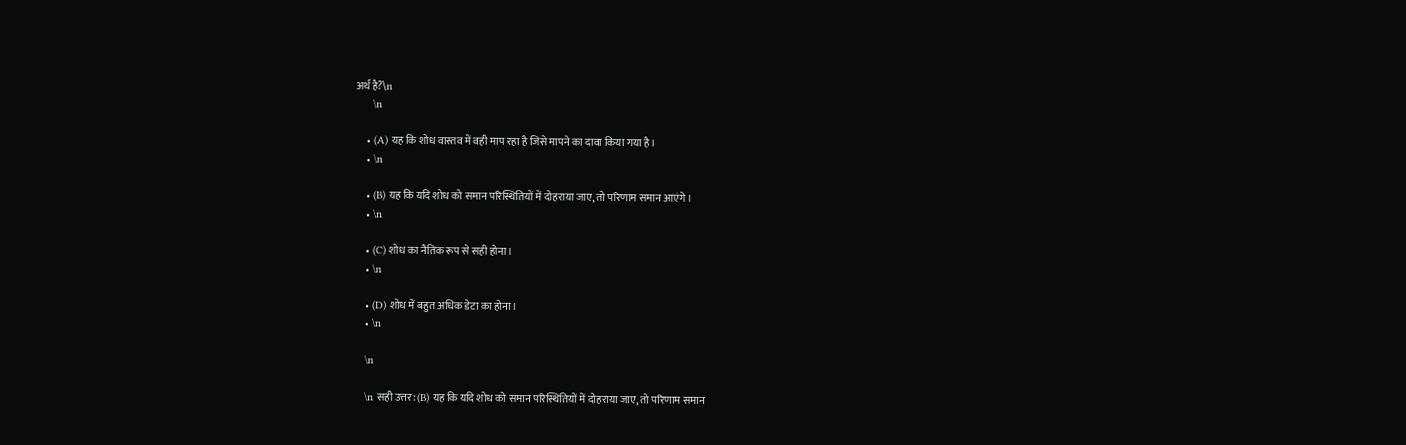अर्थ है?\n
      \n

    • (A) यह कि शोध वास्तव में वही माप रहा है जिसे मापने का दावा किया गया है।
    • \n

    • (B) यह कि यदि शोध को समान परिस्थितियों में दोहराया जाए, तो परिणाम समान आएंगे।
    • \n

    • (C) शोध का नैतिक रूप से सही होना।
    • \n

    • (D) शोध में बहुत अधिक डेटा का होना।
    • \n

    \n

    \n सही उत्तर: (B) यह कि यदि शोध को समान परिस्थितियों में दोहराया जाए, तो परिणाम समान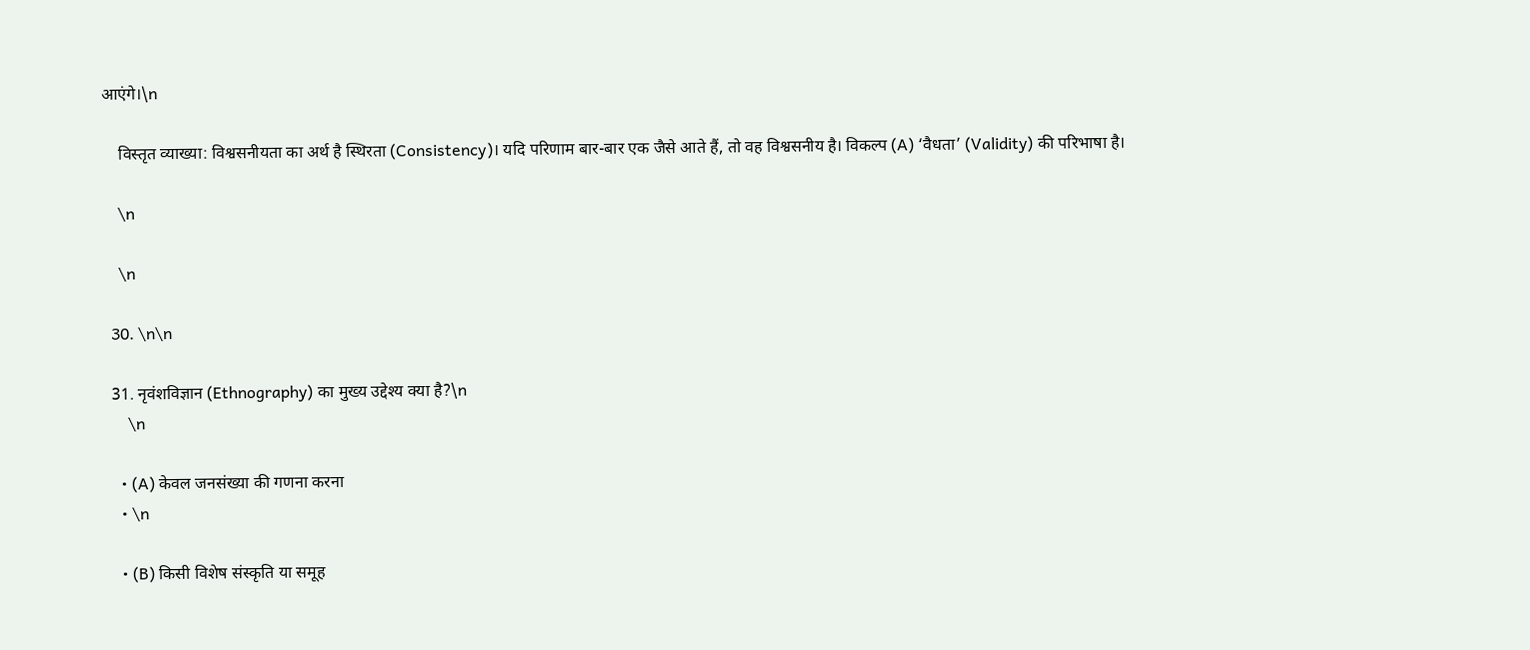आएंगे।\n

    विस्तृत व्याख्या: विश्वसनीयता का अर्थ है स्थिरता (Consistency)। यदि परिणाम बार-बार एक जैसे आते हैं, तो वह विश्वसनीय है। विकल्प (A) ‘वैधता’ (Validity) की परिभाषा है।

    \n

    \n

  30. \n\n

  31. नृवंशविज्ञान (Ethnography) का मुख्य उद्देश्य क्या है?\n
      \n

    • (A) केवल जनसंख्या की गणना करना
    • \n

    • (B) किसी विशेष संस्कृति या समूह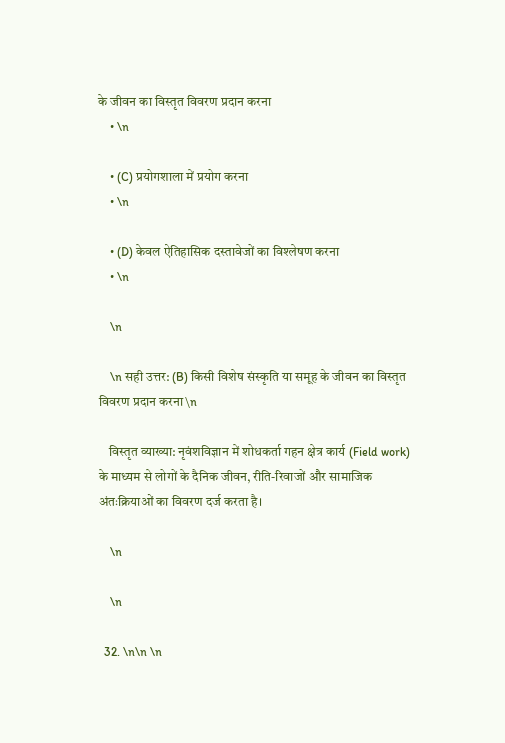के जीवन का विस्तृत विवरण प्रदान करना
    • \n

    • (C) प्रयोगशाला में प्रयोग करना
    • \n

    • (D) केवल ऐतिहासिक दस्तावेजों का विश्लेषण करना
    • \n

    \n

    \n सही उत्तर: (B) किसी विशेष संस्कृति या समूह के जीवन का विस्तृत विवरण प्रदान करना\n

    विस्तृत व्याख्या: नृवंशविज्ञान में शोधकर्ता गहन क्षेत्र कार्य (Field work) के माध्यम से लोगों के दैनिक जीवन, रीति-रिवाजों और सामाजिक अंतःक्रियाओं का विवरण दर्ज करता है।

    \n

    \n

  32. \n\n \n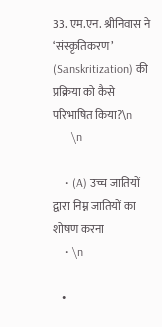33. एम.एन. श्रीनिवास ने ‘संस्कृतिकरण’ (Sanskritization) की प्रक्रिया को कैसे परिभाषित किया?\n
      \n

    • (A) उच्च जातियों द्वारा निम्न जातियों का शोषण करना
    • \n

    •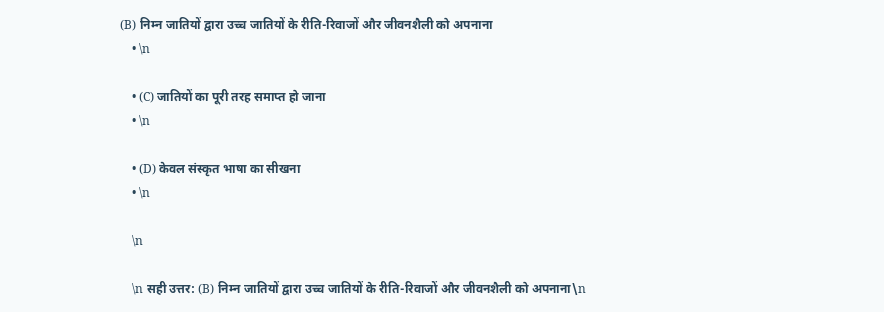(B) निम्न जातियों द्वारा उच्च जातियों के रीति-रिवाजों और जीवनशैली को अपनाना
    • \n

    • (C) जातियों का पूरी तरह समाप्त हो जाना
    • \n

    • (D) केवल संस्कृत भाषा का सीखना
    • \n

    \n

    \n सही उत्तर: (B) निम्न जातियों द्वारा उच्च जातियों के रीति-रिवाजों और जीवनशैली को अपनाना\n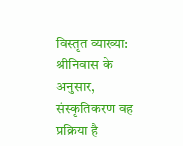विस्तृत व्याख्या: श्रीनिवास के अनुसार, संस्कृतिकरण वह प्रक्रिया है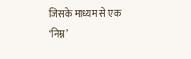जिसके माध्यम से एक ‘निम्न’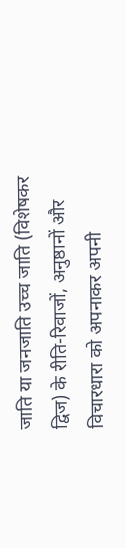जाति या जनजाति उच्च जाति (विशेषकर द्विज) के रीति-रिवाजों, अनुष्ठानों और विचारधारा को अपनाकर अपनी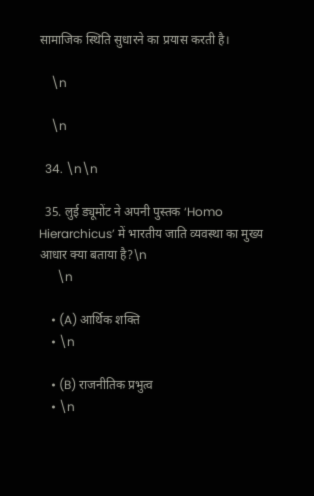सामाजिक स्थिति सुधारने का प्रयास करती है।

    \n

    \n

  34. \n\n

  35. लुई ड्यूमोंट ने अपनी पुस्तक ‘Homo Hierarchicus’ में भारतीय जाति व्यवस्था का मुख्य आधार क्या बताया है?\n
      \n

    • (A) आर्थिक शक्ति
    • \n

    • (B) राजनीतिक प्रभुत्व
    • \n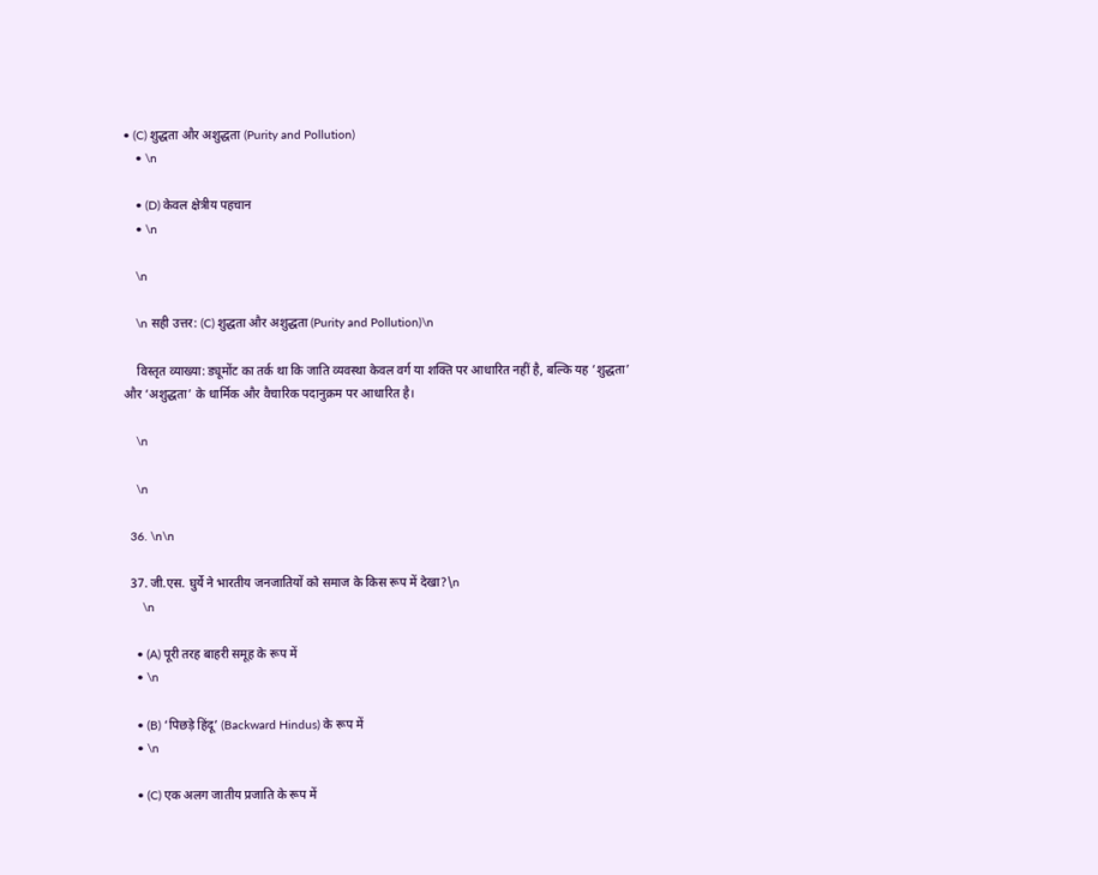• (C) शुद्धता और अशुद्धता (Purity and Pollution)
    • \n

    • (D) केवल क्षेत्रीय पहचान
    • \n

    \n

    \n सही उत्तर: (C) शुद्धता और अशुद्धता (Purity and Pollution)\n

    विस्तृत व्याख्या: ड्यूमोंट का तर्क था कि जाति व्यवस्था केवल वर्ग या शक्ति पर आधारित नहीं है, बल्कि यह ‘शुद्धता’ और ‘अशुद्धता’ के धार्मिक और वैचारिक पदानुक्रम पर आधारित है।

    \n

    \n

  36. \n\n

  37. जी.एस. घुर्ये ने भारतीय जनजातियों को समाज के किस रूप में देखा?\n
      \n

    • (A) पूरी तरह बाहरी समूह के रूप में
    • \n

    • (B) ‘पिछड़े हिंदू’ (Backward Hindus) के रूप में
    • \n

    • (C) एक अलग जातीय प्रजाति के रूप में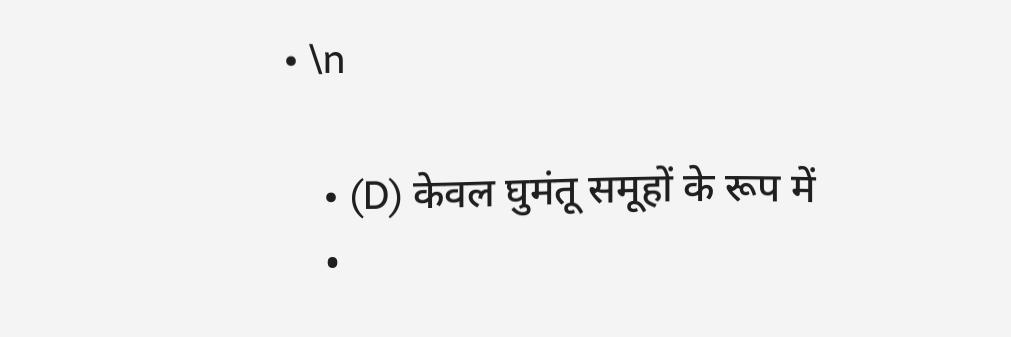• \n

    • (D) केवल घुमंतू समूहों के रूप में
    •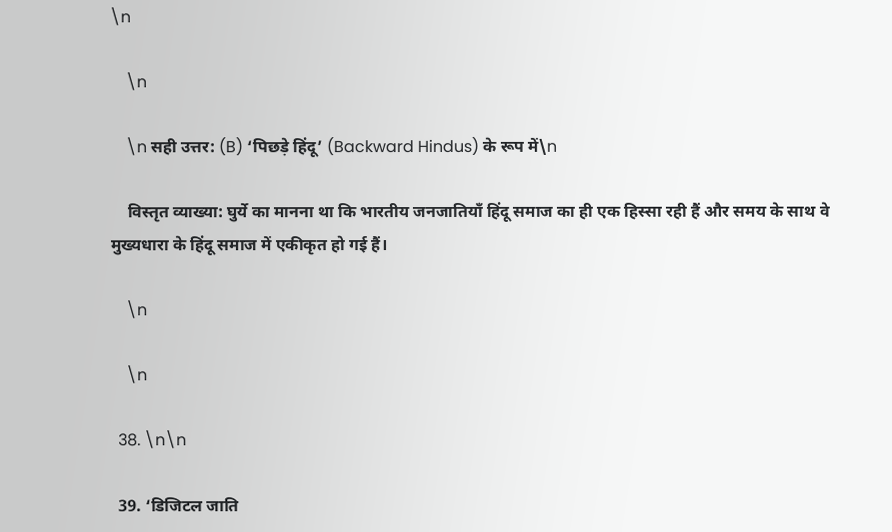\n

    \n

    \n सही उत्तर: (B) ‘पिछड़े हिंदू’ (Backward Hindus) के रूप में\n

    विस्तृत व्याख्या: घुर्ये का मानना था कि भारतीय जनजातियाँ हिंदू समाज का ही एक हिस्सा रही हैं और समय के साथ वे मुख्यधारा के हिंदू समाज में एकीकृत हो गई हैं।

    \n

    \n

  38. \n\n

  39. ‘डिजिटल जाति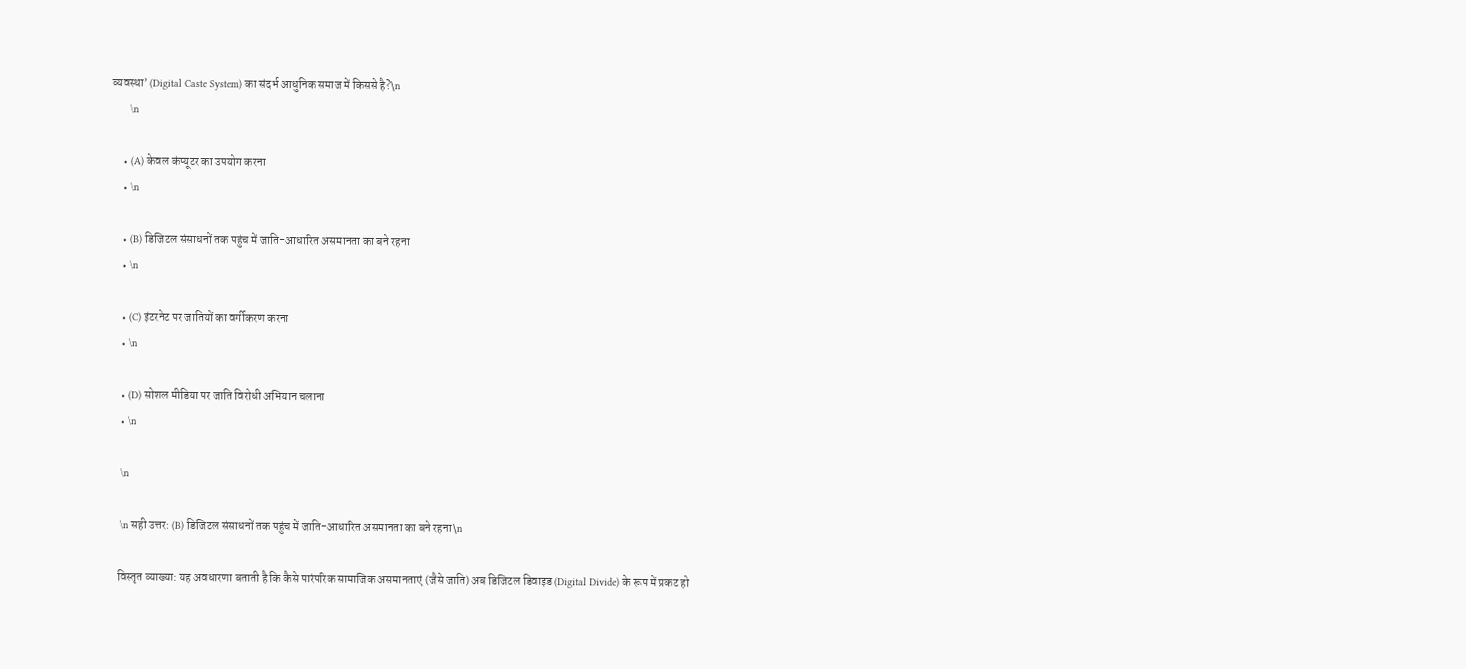व्यवस्था’ (Digital Caste System) का संदर्भ आधुनिक समाज में किससे है?\n
      \n

    • (A) केवल कंप्यूटर का उपयोग करना
    • \n

    • (B) डिजिटल संसाधनों तक पहुंच में जाति-आधारित असमानता का बने रहना
    • \n

    • (C) इंटरनेट पर जातियों का वर्गीकरण करना
    • \n

    • (D) सोशल मीडिया पर जाति विरोधी अभियान चलाना
    • \n

    \n

    \n सही उत्तर: (B) डिजिटल संसाधनों तक पहुंच में जाति-आधारित असमानता का बने रहना\n

    विस्तृत व्याख्या: यह अवधारणा बताती है कि कैसे पारंपरिक सामाजिक असमानताएं (जैसे जाति) अब डिजिटल डिवाइड (Digital Divide) के रूप में प्रकट हो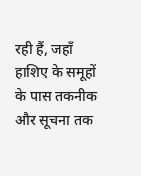रही हैं, जहाँ हाशिए के समूहों के पास तकनीक और सूचना तक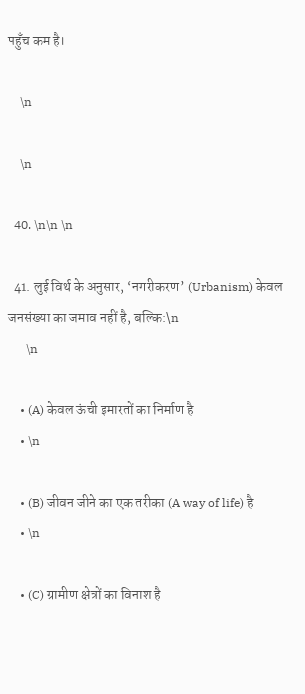पहुँच कम है।

    \n

    \n

  40. \n\n \n

  41. लुई विर्थ के अनुसार, ‘नगरीकरण’ (Urbanism) केवल जनसंख्या का जमाव नहीं है, बल्कि:\n
      \n

    • (A) केवल ऊंची इमारतों का निर्माण है
    • \n

    • (B) जीवन जीने का एक तरीका (A way of life) है
    • \n

    • (C) ग्रामीण क्षेत्रों का विनाश है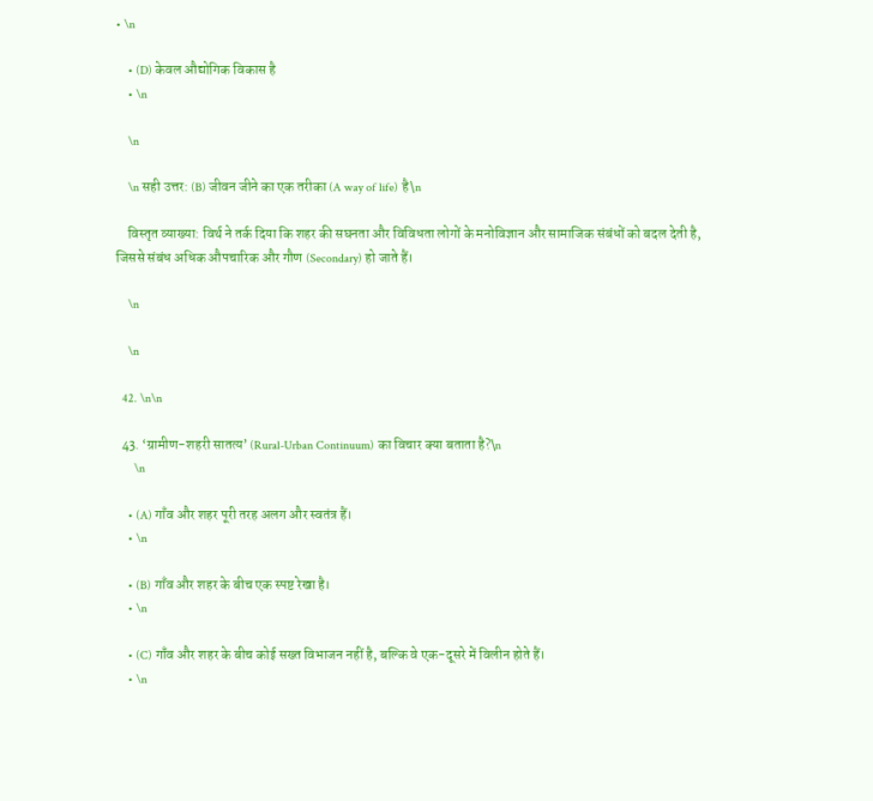• \n

    • (D) केवल औद्योगिक विकास है
    • \n

    \n

    \n सही उत्तर: (B) जीवन जीने का एक तरीका (A way of life) है\n

    विस्तृत व्याख्या: विर्थ ने तर्क दिया कि शहर की सघनता और विविधता लोगों के मनोविज्ञान और सामाजिक संबंधों को बदल देती है, जिससे संबंध अधिक औपचारिक और गौण (Secondary) हो जाते हैं।

    \n

    \n

  42. \n\n

  43. ‘ग्रामीण-शहरी सातत्य’ (Rural-Urban Continuum) का विचार क्या बताता है?\n
      \n

    • (A) गाँव और शहर पूरी तरह अलग और स्वतंत्र हैं।
    • \n

    • (B) गाँव और शहर के बीच एक स्पष्ट रेखा है।
    • \n

    • (C) गाँव और शहर के बीच कोई सख्त विभाजन नहीं है, बल्कि वे एक-दूसरे में विलीन होते हैं।
    • \n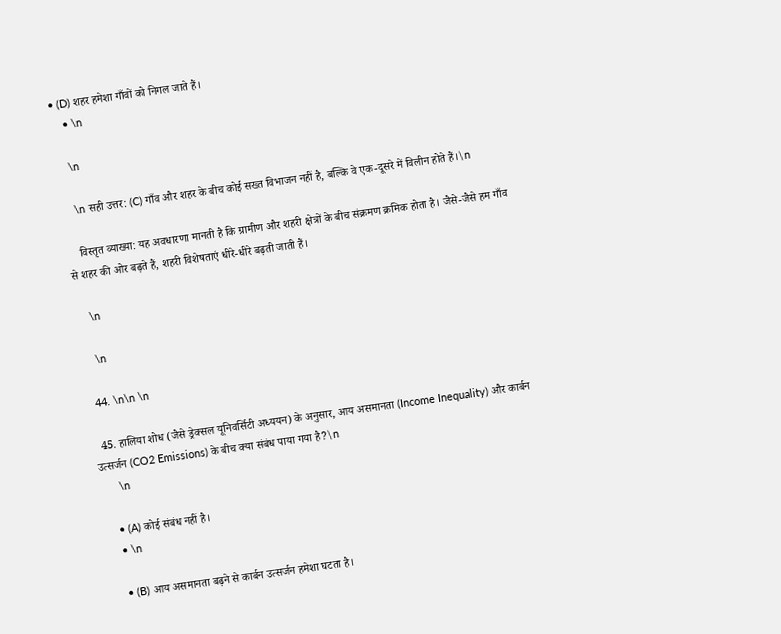• (D) शहर हमेशा गाँवों को निगल जाते हैं।
    • \n

    \n

    \n सही उत्तर: (C) गाँव और शहर के बीच कोई सख्त विभाजन नहीं है, बल्कि वे एक-दूसरे में विलीन होते हैं।\n

    विस्तृत व्याख्या: यह अवधारणा मानती है कि ग्रामीण और शहरी क्षेत्रों के बीच संक्रमण क्रमिक होता है। जैसे-जैसे हम गाँव से शहर की ओर बढ़ते हैं, शहरी विशेषताएं धीरे-धीरे बढ़ती जाती हैं।

    \n

    \n

  44. \n\n \n

  45. हालिया शोध (जैसे ड्रेक्सल यूनिवर्सिटी अध्ययन) के अनुसार, आय असमानता (Income Inequality) और कार्बन उत्सर्जन (CO2 Emissions) के बीच क्या संबंध पाया गया है?\n
      \n

    • (A) कोई संबंध नहीं है।
    • \n

    • (B) आय असमानता बढ़ने से कार्बन उत्सर्जन हमेशा घटता है।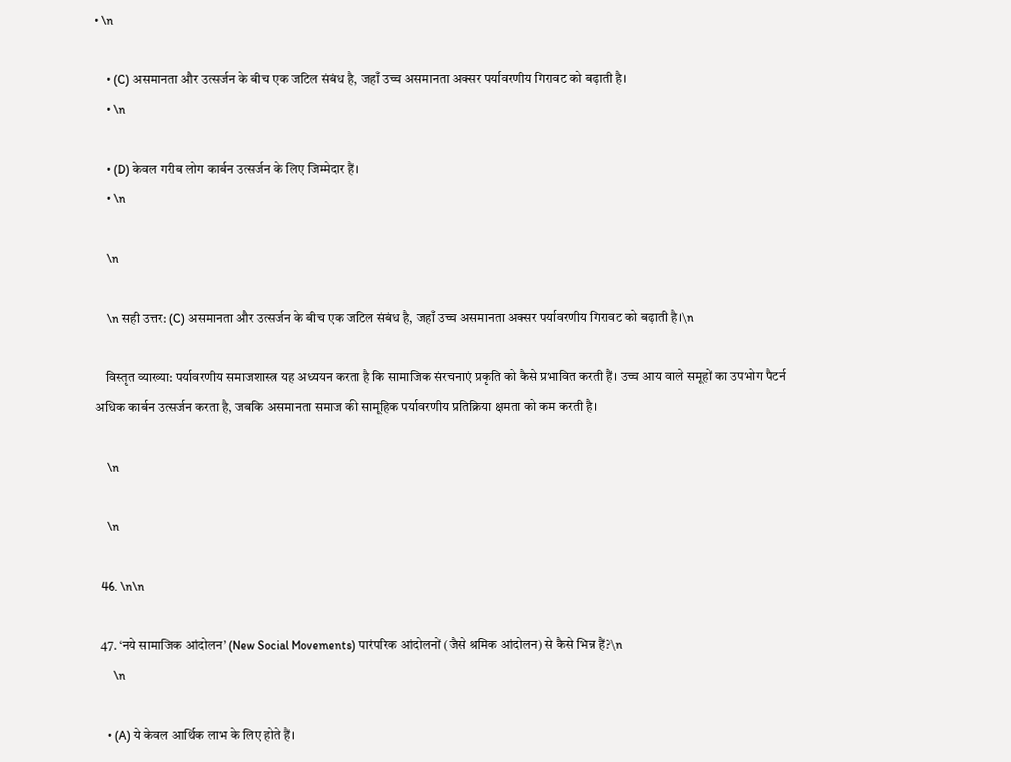• \n

    • (C) असमानता और उत्सर्जन के बीच एक जटिल संबंध है, जहाँ उच्च असमानता अक्सर पर्यावरणीय गिरावट को बढ़ाती है।
    • \n

    • (D) केवल गरीब लोग कार्बन उत्सर्जन के लिए जिम्मेदार हैं।
    • \n

    \n

    \n सही उत्तर: (C) असमानता और उत्सर्जन के बीच एक जटिल संबंध है, जहाँ उच्च असमानता अक्सर पर्यावरणीय गिरावट को बढ़ाती है।\n

    विस्तृत व्याख्या: पर्यावरणीय समाजशास्त्र यह अध्ययन करता है कि सामाजिक संरचनाएं प्रकृति को कैसे प्रभावित करती हैं। उच्च आय वाले समूहों का उपभोग पैटर्न अधिक कार्बन उत्सर्जन करता है, जबकि असमानता समाज की सामूहिक पर्यावरणीय प्रतिक्रिया क्षमता को कम करती है।

    \n

    \n

  46. \n\n

  47. ‘नये सामाजिक आंदोलन’ (New Social Movements) पारंपरिक आंदोलनों (जैसे श्रमिक आंदोलन) से कैसे भिन्न हैं?\n
      \n

    • (A) ये केवल आर्थिक लाभ के लिए होते हैं।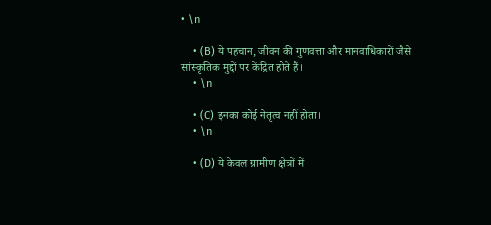• \n

    • (B) ये पहचान, जीवन की गुणवत्ता और मानवाधिकारों जैसे सांस्कृतिक मुद्दों पर केंद्रित होते हैं।
    • \n

    • (C) इनका कोई नेतृत्व नहीं होता।
    • \n

    • (D) ये केवल ग्रामीण क्षेत्रों में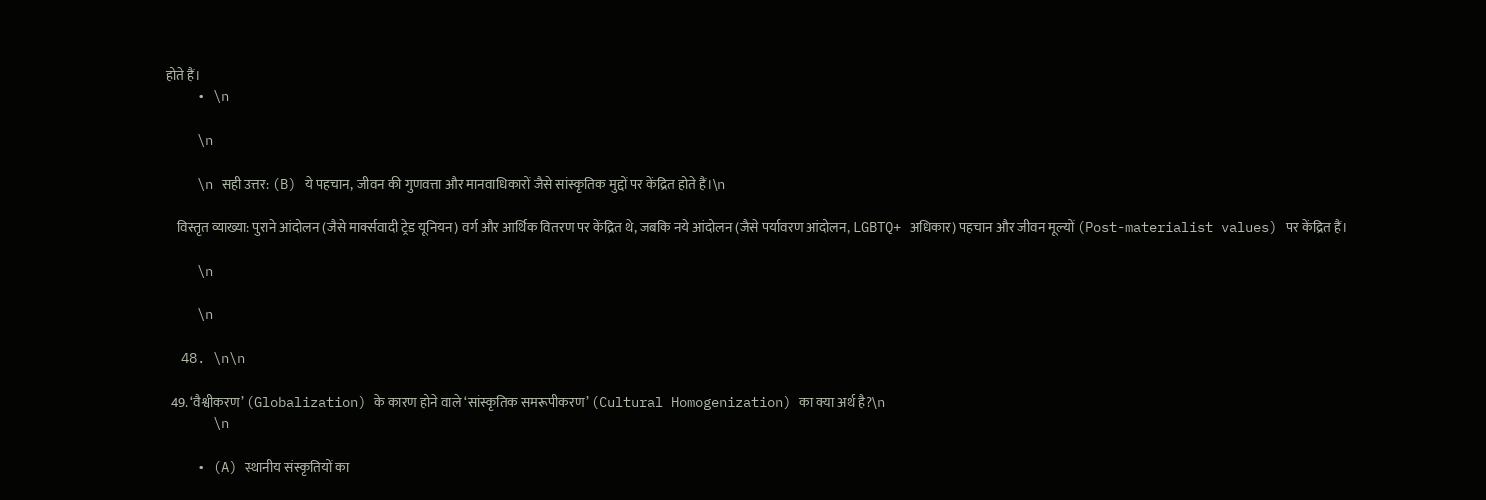होते हैं।
    • \n

    \n

    \n सही उत्तर: (B) ये पहचान, जीवन की गुणवत्ता और मानवाधिकारों जैसे सांस्कृतिक मुद्दों पर केंद्रित होते हैं।\n

    विस्तृत व्याख्या: पुराने आंदोलन (जैसे मार्क्सवादी ट्रेड यूनियन) वर्ग और आर्थिक वितरण पर केंद्रित थे, जबकि नये आंदोलन (जैसे पर्यावरण आंदोलन, LGBTQ+ अधिकार) पहचान और जीवन मूल्यों (Post-materialist values) पर केंद्रित हैं।

    \n

    \n

  48. \n\n

  49. ‘वैश्वीकरण’ (Globalization) के कारण होने वाले ‘सांस्कृतिक समरूपीकरण’ (Cultural Homogenization) का क्या अर्थ है?\n
      \n

    • (A) स्थानीय संस्कृतियों का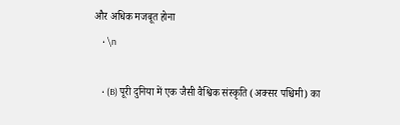और अधिक मजबूत होना
    • \n

    • (B) पूरी दुनिया में एक जैसी वैश्विक संस्कृति (अक्सर पश्चिमी) का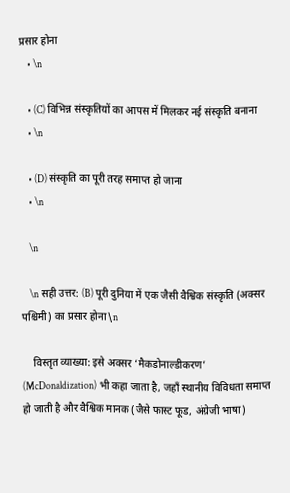प्रसार होना
    • \n

    • (C) विभिन्न संस्कृतियों का आपस में मिलकर नई संस्कृति बनाना
    • \n

    • (D) संस्कृति का पूरी तरह समाप्त हो जाना
    • \n

    \n

    \n सही उत्तर: (B) पूरी दुनिया में एक जैसी वैश्विक संस्कृति (अक्सर पश्चिमी) का प्रसार होना\n

    विस्तृत व्याख्या: इसे अक्सर ‘मैकडोनाल्डीकरण’ (McDonaldization) भी कहा जाता है, जहाँ स्थानीय विविधता समाप्त हो जाती है और वैश्विक मानक (जैसे फास्ट फूड, अंग्रेजी भाषा)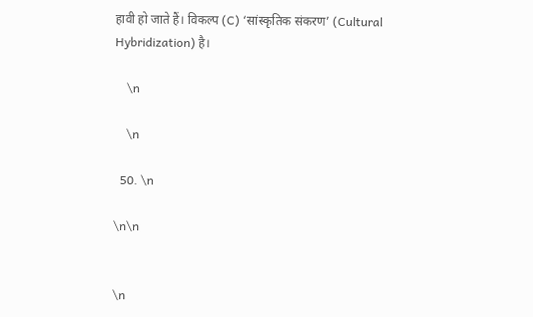हावी हो जाते हैं। विकल्प (C) ‘सांस्कृतिक संकरण’ (Cultural Hybridization) है।

    \n

    \n

  50. \n

\n\n


\n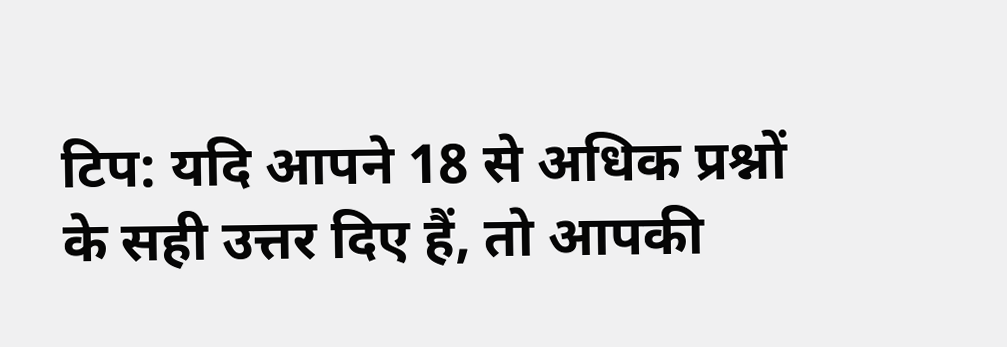टिप: यदि आपने 18 से अधिक प्रश्नों के सही उत्तर दिए हैं, तो आपकी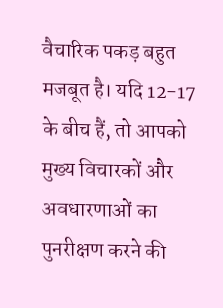वैचारिक पकड़ बहुत मजबूत है। यदि 12-17 के बीच हैं, तो आपको मुख्य विचारकों और अवधारणाओं का पुनरीक्षण करने की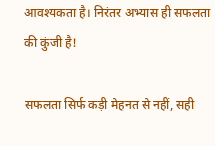आवश्यकता है। निरंतर अभ्यास ही सफलता की कुंजी है!

सफलता सिर्फ कड़ी मेहनत से नहीं, सही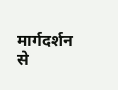मार्गदर्शन से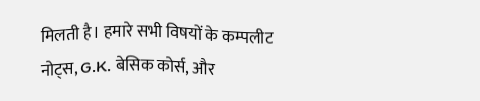मिलती है। हमारे सभी विषयों के कम्पलीट नोट्स, G.K. बेसिक कोर्स, और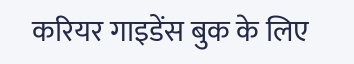करियर गाइडेंस बुक के लिए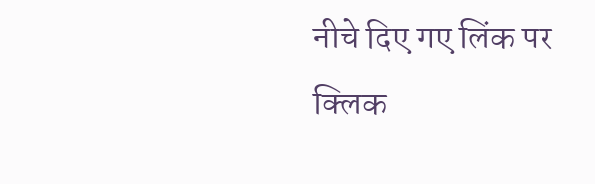नीचे दिए गए लिंक पर क्लिक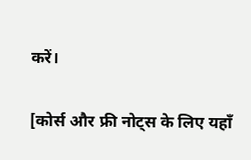करें।

[कोर्स और फ्री नोट्स के लिए यहाँ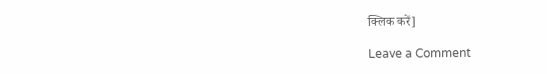क्लिक करें]

Leave a Comment